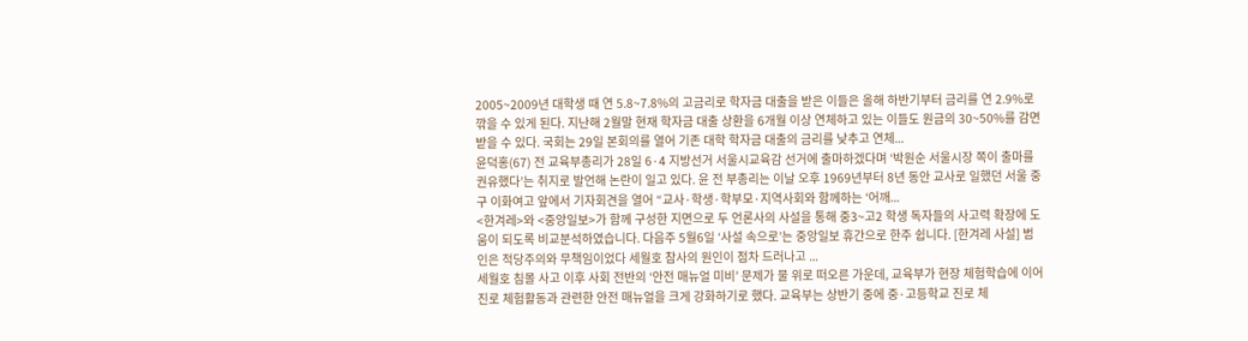2005~2009년 대학생 때 연 5.8~7.8%의 고금리로 학자금 대출을 받은 이들은 올해 하반기부터 금리를 연 2.9%로 깎을 수 있게 된다. 지난해 2월말 현재 학자금 대출 상환을 6개월 이상 연체하고 있는 이들도 원금의 30~50%를 감면받을 수 있다. 국회는 29일 본회의를 열어 기존 대학 학자금 대출의 금리를 낮추고 연체...
윤덕홍(67) 전 교육부총리가 28일 6·4 지방선거 서울시교육감 선거에 출마하겠다며 ‘박원순 서울시장 쪽이 출마를 권유했다’는 취지로 발언해 논란이 일고 있다. 윤 전 부총리는 이날 오후 1969년부터 8년 동안 교사로 일했던 서울 중구 이화여고 앞에서 기자회견을 열어 “교사·학생·학부모·지역사회와 함께하는 ‘어깨...
<한겨레>와 <중앙일보>가 함께 구성한 지면으로 두 언론사의 사설을 통해 중3~고2 학생 독자들의 사고력 확장에 도움이 되도록 비교분석하였습니다. 다음주 5월6일 ‘사설 속으로’는 중앙일보 휴간으로 한주 쉽니다. [한겨레 사설] 범인은 적당주의와 무책임이었다 세월호 참사의 원인이 점차 드러나고 ...
세월호 침몰 사고 이후 사회 전반의 ‘안전 매뉴얼 미비’ 문제가 물 위로 떠오른 가운데, 교육부가 현장 체험학습에 이어 진로 체험활동과 관련한 안전 매뉴얼을 크게 강화하기로 했다. 교육부는 상반기 중에 중·고등학교 진로 체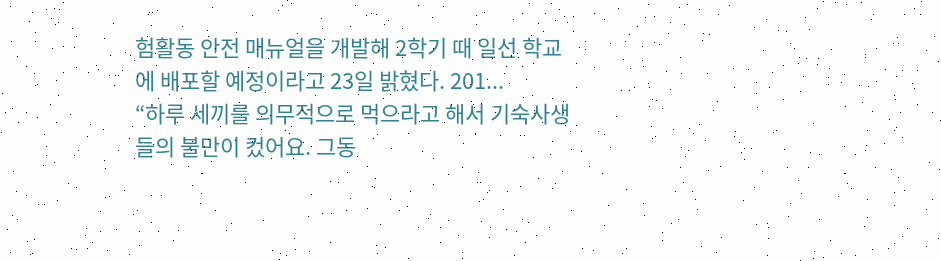험활동 안전 매뉴얼을 개발해 2학기 때 일선 학교에 배포할 예정이라고 23일 밝혔다. 201...
“하루 세끼를 의무적으로 먹으라고 해서 기숙사생들의 불만이 컸어요. 그동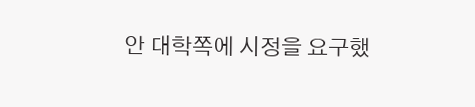안 대학쪽에 시정을 요구했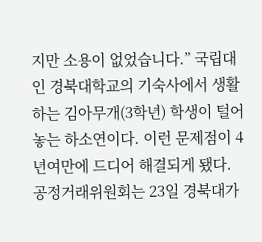지만 소용이 없었습니다.” 국립대인 경북대학교의 기숙사에서 생활하는 김아무개(3학년) 학생이 털어놓는 하소연이다. 이런 문제점이 4년여만에 드디어 해결되게 됐다. 공정거래위원회는 23일 경북대가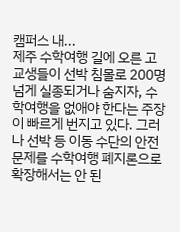캠퍼스 내...
제주 수학여행 길에 오른 고교생들이 선박 침몰로 200명 넘게 실종되거나 숨지자, 수학여행을 없애야 한다는 주장이 빠르게 번지고 있다. 그러나 선박 등 이동 수단의 안전 문제를 수학여행 폐지론으로 확장해서는 안 된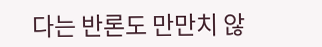다는 반론도 만만치 않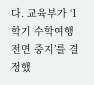다. 교육부가 ‘1학기 수학여행 전면 중지’를 결정했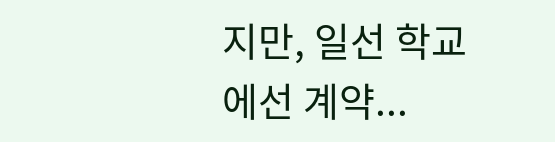지만, 일선 학교에선 계약...